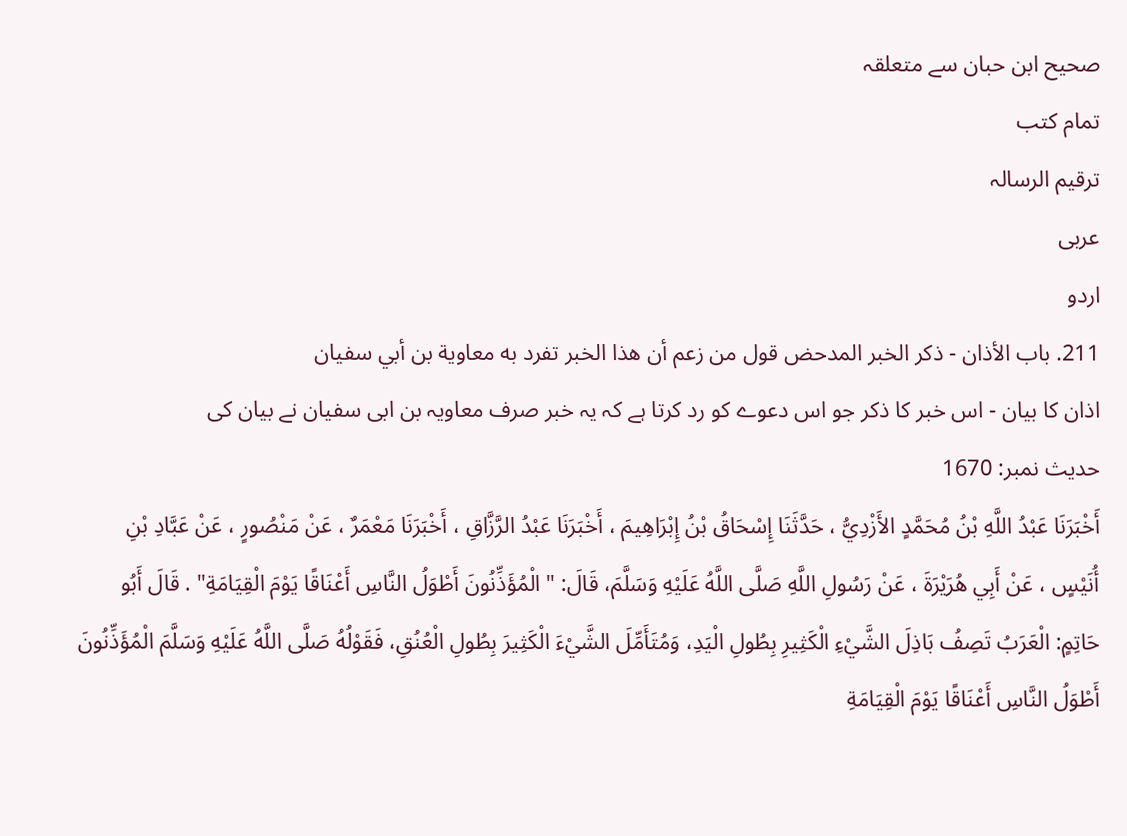صحیح ابن حبان سے متعلقہ
تمام کتب
ترقيم الرسالہ
عربی
اردو
211. باب الأذان - ذكر الخبر المدحض قول من زعم أن هذا الخبر تفرد به معاوية بن أبي سفيان
اذان کا بیان - اس خبر کا ذکر جو اس دعوے کو رد کرتا ہے کہ یہ خبر صرف معاویہ بن ابی سفیان نے بیان کی
حدیث نمبر: 1670
أَخْبَرَنَا عَبْدُ اللَّهِ بْنُ مُحَمَّدٍ الأَزْدِيُّ ، حَدَّثَنَا إِسْحَاقُ بْنُ إِبْرَاهِيمَ ، أَخْبَرَنَا عَبْدُ الرَّزَّاقِ ، أَخْبَرَنَا مَعْمَرٌ ، عَنْ مَنْصُورٍ ، عَنْ عَبَّادِ بْنِ أُنَيْسٍ ، عَنْ أَبِي هُرَيْرَةَ ، عَنْ رَسُولِ اللَّهِ صَلَّى اللَّهُ عَلَيْهِ وَسَلَّمَ، قَالَ: " الْمُؤَذِّنُونَ أَطْوَلُ النَّاسِ أَعْنَاقًا يَوْمَ الْقِيَامَةِ" . قَالَ أَبُو حَاتِمٍ: الْعَرَبُ تَصِفُ بَاذِلَ الشَّيْءِ الْكَثِيرِ بِطُولِ الْيَدِ، وَمُتَأَمِّلَ الشَّيْءَ الْكَثِيرَ بِطُولِ الْعُنُقِ، فَقَوْلُهُ صَلَّى اللَّهُ عَلَيْهِ وَسَلَّمَ الْمُؤَذِّنُونَ أَطْوَلُ النَّاسِ أَعْنَاقًا يَوْمَ الْقِيَامَةِ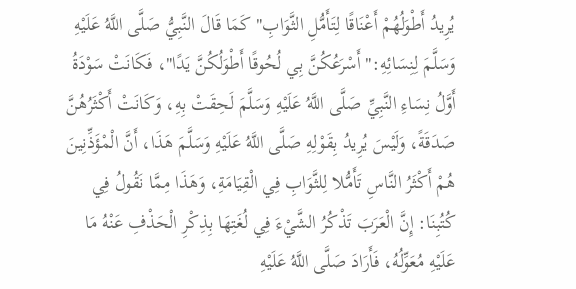يُرِيدُ أَطْوَلُهُمْ أَعْنَاقًا لِتَأَمُّلِ الثَّوَابِ" كَمَا قَالَ النَّبِيُّ صَلَّى اللَّهُ عَلَيْهِ وَسَلَّمَ لِنِسَائِهِ:" أَسْرَعُكُنَّ بِي لُحُوقًا أَطْوَلُكُنَّ يَدًا"، فَكَانَتْ سَوْدَةُ أَوَّلُ نِسَاءِ النَّبِيِّ صَلَّى اللَّهُ عَلَيْهِ وَسَلَّمَ لَحِقَتْ بِهِ، وَكَانَتْ أَكْثَرُهُنَّ صَدَقَةً، وَلَيْسَ يُرِيدُ بِقَوْلِهِ صَلَّى اللَّهُ عَلَيْهِ وَسَلَّمَ هَذَا، أَنَّ الْمْؤَذِّنِينَ هُمْ أَكْثَرُ النَّاسِ تَأَمُّلا لِلثَّوَابِ فِي الْقِيَامَةِ، وَهَذَا مِمَّا نَقُولُ فِي كُتُبِنَا: إِنَّ الْعَرَبَ تَذْكُرُ الشَّيْءَ فِي لُغَتِهَا بِذِكْرِ الْحَذْفِ عَنْهُ مَا عَلَيْهِ مُعَوِّلُهُ، فَأَرَادَ صَلَّى اللَّهُ عَلَيْهِ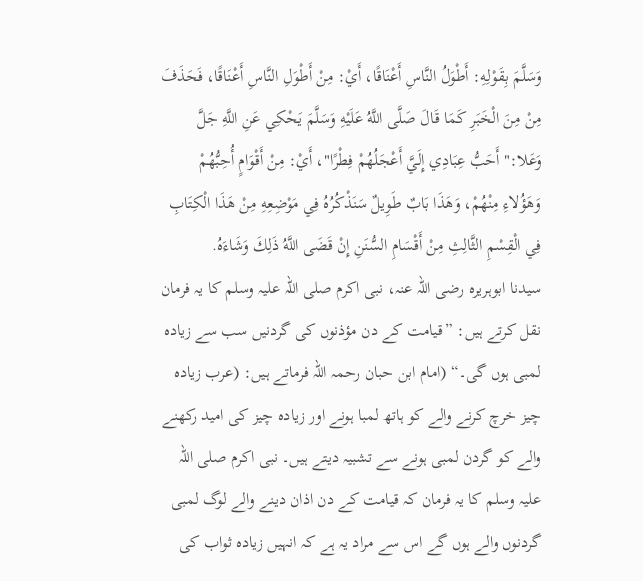وَسَلَّمَ بِقَوْلِهِ: أَطْوَلُ النَّاسِ أَعْنَاقًا، أَيْ: مِنْ أَطْوَلِ النَّاسِ أَعْنَاقًا، فَحَذَفَ مِنْ مِنَ الْخَبَرِ كَمَا قَالَ صَلَّى اللَّهُ عَلَيْهِ وَسَلَّمَ يَحْكِي عَنِ اللَّهِ جَلَّ وَعَلا:" أَحَبُّ عِبَادِي إِلَيَّ أَعْجَلُهُمْ فِطْرًا"، أَيْ: مِنْ أَقْوَامٍ أُحِبُّهُمْ وَهَؤُلاءِ مِنْهُمْ، وَهَذَا بَابٌ طَوِيلٌ سَنَذْكُرُهُ فِي مَوْضِعِهِ مِنْ هَذَا الْكِتَابِ فِي الْقِسْمِ الثَّالِثِ مِنْ أَقْسَامِ السُّنَنِ إِنْ قَضَى اللَّهُ ذَلِكَ وَشَاءَهُ.
سیدنا ابوہریرہ رضی اللہ عنہ، نبی اکرم صلی اللہ علیہ وسلم کا یہ فرمان نقل کرتے ہیں: ”قیامت کے دن مؤذنوں کی گردنیں سب سے زیادہ لمبی ہوں گی۔“ (امام ابن حبان رحمہ اللہ فرماتے ہیں: (عرب زیادہ چیز خرچ کرنے والے کو ہاتھ لمبا ہونے اور زیادہ چیز کی امید رکھنے والے کو گردن لمبی ہونے سے تشبیہ دیتے ہیں۔ نبی اکرم صلی اللہ علیہ وسلم کا یہ فرمان کہ قیامت کے دن اذان دینے والے لوگ لمبی گردنوں والے ہوں گے اس سے مراد یہ ہے کہ انہیں زیادہ ثواب کی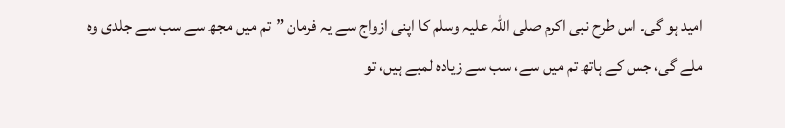امید ہو گی۔ اس طرح نبی اکرم صلی اللہ علیہ وسلم کا اپنی ازواج سے یہ فرمان ”تم میں مجھ سے سب سے جلدی وہ ملے گی، جس کے ہاتھ تم میں سے، سب سے زیادہ لمبے ہیں، تو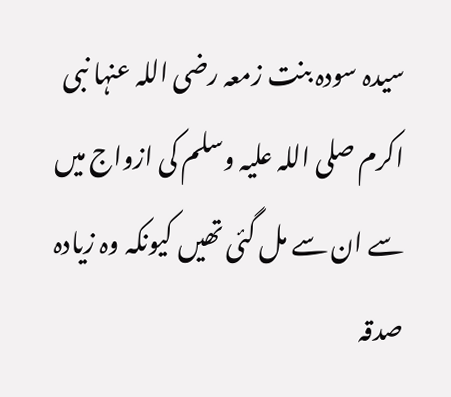سیدہ سودہ بنت زمعہ رضی اللہ عنہا نبی اکرم صلی اللہ علیہ وسلم کی ازواج میں سے ان سے مل گئی تھیں کیونکہ وہ زیادہ صدقہ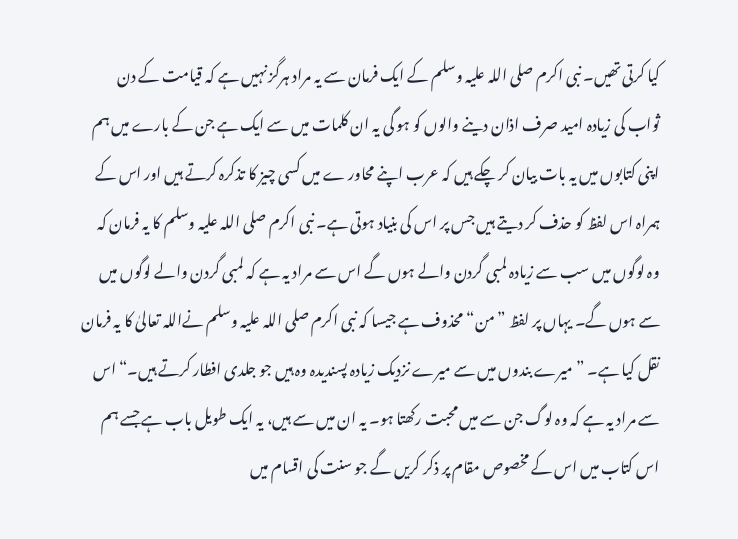کیا کرتی تھیں۔ نبی اکرم صلی اللہ علیہ وسلم کے ایک فرمان سے یہ مراد ہرگز نہیں ہے کہ قیامت کے دن ثواب کی زیادہ امید صرف اذان دینے والوں کو ہو گی یہ ان کلمات میں سے ایک ہے جن کے بارے میں ہم اپنی کتابوں میں یہ بات بیان کر چکے ہیں کہ عرب اپنے محاور ے میں کسی چیز کا تذکرہ کرتے ہیں اور اس کے ہمراہ اس لفظ کو حذف کر دیتے ہیں جس پر اس کی بنیاد ہوتی ہے۔ نبی اکرم صلی اللہ علیہ وسلم کا یہ فرمان کہ وہ لوگوں میں سب سے زیادہ لمبی گردن والے ہوں گے اس سے مراد یہ ہے کہ لمبی گردن والے لوگوں میں سے ہوں گے۔ یہاں پر لفظ ”من“ محذوف ہے جیسا کہ نبی اکرم صلی اللہ علیہ وسلم نےاللہ تعالیٰ کا یہ فرمان نقل کیا ہے۔ ”میرے بندوں میں سے میرے نزدیک زیادہ پسندیدہ وہ ہیں جو جلدی افطار کرتے ہیں۔“ اس سے مراد یہ ہے کہ وہ لوگ جن سے میں محبت رکھتا ہو۔ یہ ان میں سے ہیں، یہ ایک طویل باب ہے جسے ہم اس کتاب میں اس کے مخصوص مقام پر ذکر کریں گے جو سنت کی اقسام میں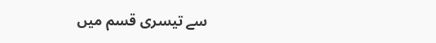سے تیسری قسم میں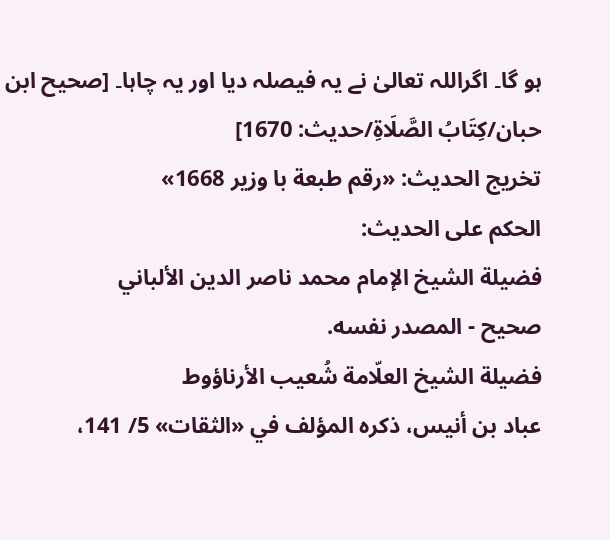ہو گا۔ اگراللہ تعالیٰ نے یہ فیصلہ دیا اور یہ چاہا۔ [صحیح ابن حبان/كِتَابُ الصَّلَاةِ/حدیث: 1670]
تخریج الحدیث: «رقم طبعة با وزير 1668»
الحكم على الحديث:
فضيلة الشيخ الإمام محمد ناصر الدين الألباني
صحيح - المصدر نفسه.
فضيلة الشيخ العلّامة شُعيب الأرناؤوط
عباد بن أنيس، ذكره المؤلف في «الثقات» 5/ 141،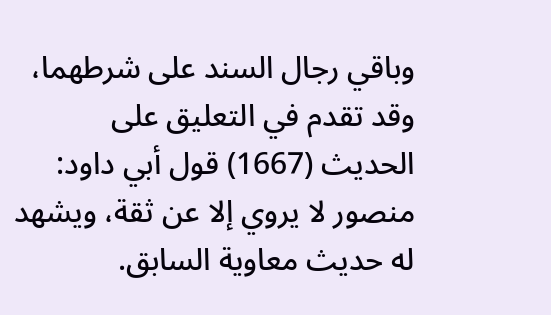وباقي رجال السند على شرطهما، وقد تقدم في التعليق على الحديث (1667) قول أبي داود: منصور لا يروي إلا عن ثقة، ويشهد له حديث معاوية السابق.